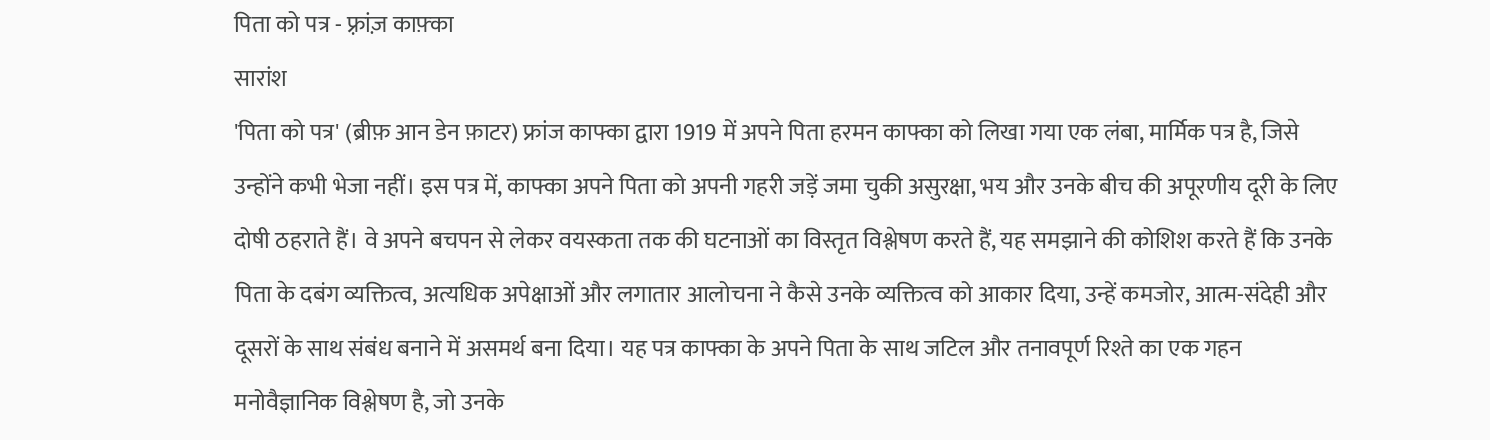पिता को पत्र - फ़्रांज़ काफ़्का
सारांश
'पिता को पत्र' (ब्रीफ़ आन डेन फ़ाटर) फ्रांज काफ्का द्वारा 1919 में अपने पिता हरमन काफ्का को लिखा गया एक लंबा, मार्मिक पत्र है, जिसे उन्होंने कभी भेजा नहीं। इस पत्र में, काफ्का अपने पिता को अपनी गहरी जड़ें जमा चुकी असुरक्षा, भय और उनके बीच की अपूरणीय दूरी के लिए दोषी ठहराते हैं। वे अपने बचपन से लेकर वयस्कता तक की घटनाओं का विस्तृत विश्लेषण करते हैं, यह समझाने की कोशिश करते हैं कि उनके पिता के दबंग व्यक्तित्व, अत्यधिक अपेक्षाओं और लगातार आलोचना ने कैसे उनके व्यक्तित्व को आकार दिया, उन्हें कमजोर, आत्म-संदेही और दूसरों के साथ संबंध बनाने में असमर्थ बना दिया। यह पत्र काफ्का के अपने पिता के साथ जटिल और तनावपूर्ण रिश्ते का एक गहन मनोवैज्ञानिक विश्लेषण है, जो उनके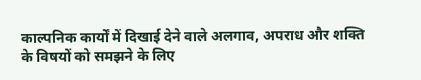काल्पनिक कार्यों में दिखाई देने वाले अलगाव, अपराध और शक्ति के विषयों को समझने के लिए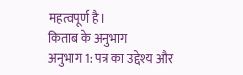महत्वपूर्ण है।
किताब के अनुभाग
अनुभाग 1: पत्र का उद्देश्य और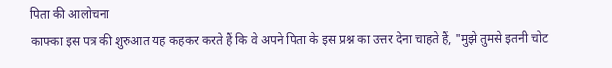पिता की आलोचना
काफ्का इस पत्र की शुरुआत यह कहकर करते हैं कि वे अपने पिता के इस प्रश्न का उत्तर देना चाहते हैं, "मुझे तुमसे इतनी चोट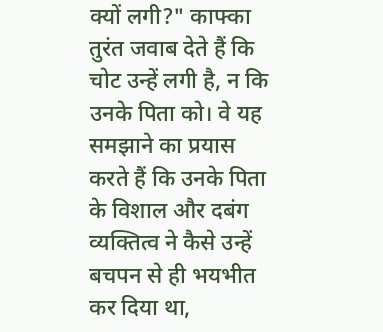क्यों लगी?" काफ्का तुरंत जवाब देते हैं कि चोट उन्हें लगी है, न कि उनके पिता को। वे यह समझाने का प्रयास करते हैं कि उनके पिता के विशाल और दबंग व्यक्तित्व ने कैसे उन्हें बचपन से ही भयभीत कर दिया था,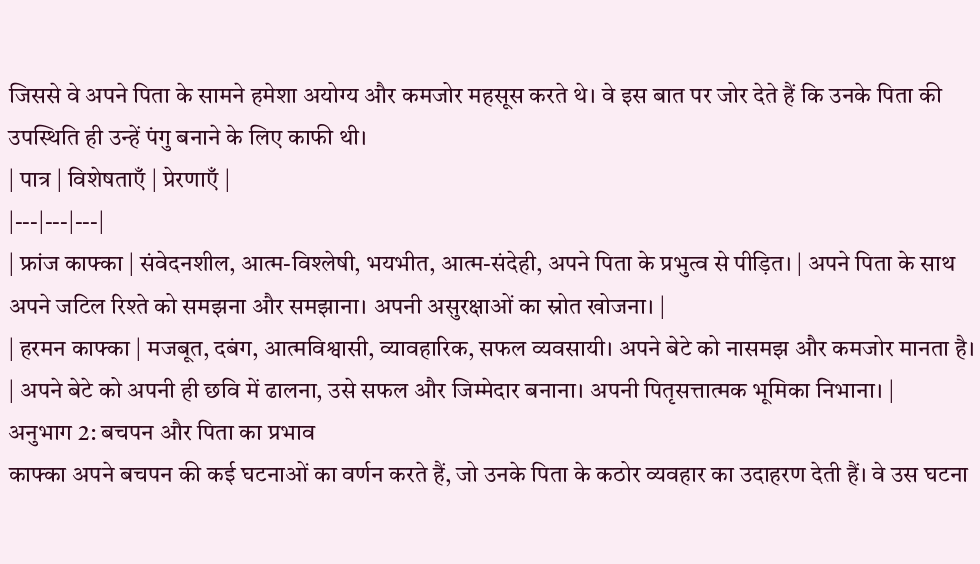जिससे वे अपने पिता के सामने हमेशा अयोग्य और कमजोर महसूस करते थे। वे इस बात पर जोर देते हैं कि उनके पिता की उपस्थिति ही उन्हें पंगु बनाने के लिए काफी थी।
| पात्र | विशेषताएँ | प्रेरणाएँ |
|---|---|---|
| फ्रांज काफ्का | संवेदनशील, आत्म-विश्लेषी, भयभीत, आत्म-संदेही, अपने पिता के प्रभुत्व से पीड़ित। | अपने पिता के साथ अपने जटिल रिश्ते को समझना और समझाना। अपनी असुरक्षाओं का स्रोत खोजना। |
| हरमन काफ्का | मजबूत, दबंग, आत्मविश्वासी, व्यावहारिक, सफल व्यवसायी। अपने बेटे को नासमझ और कमजोर मानता है। | अपने बेटे को अपनी ही छवि में ढालना, उसे सफल और जिम्मेदार बनाना। अपनी पितृसत्तात्मक भूमिका निभाना। |
अनुभाग 2: बचपन और पिता का प्रभाव
काफ्का अपने बचपन की कई घटनाओं का वर्णन करते हैं, जो उनके पिता के कठोर व्यवहार का उदाहरण देती हैं। वे उस घटना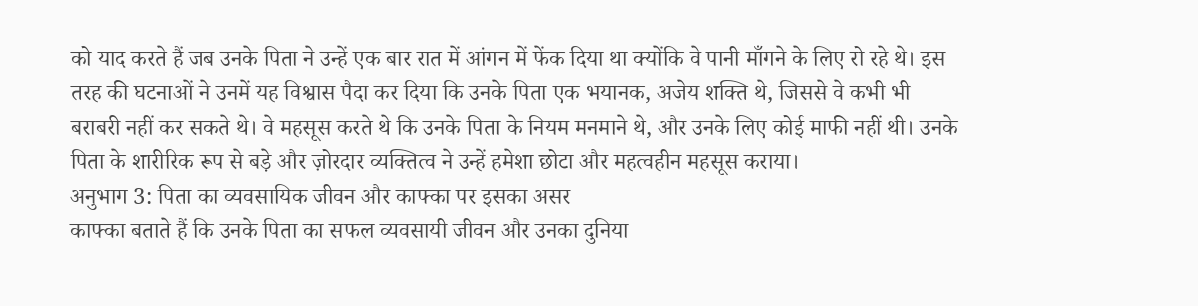को याद करते हैं जब उनके पिता ने उन्हें एक बार रात में आंगन में फेंक दिया था क्योंकि वे पानी माँगने के लिए रो रहे थे। इस तरह की घटनाओं ने उनमें यह विश्वास पैदा कर दिया कि उनके पिता एक भयानक, अजेय शक्ति थे, जिससे वे कभी भी बराबरी नहीं कर सकते थे। वे महसूस करते थे कि उनके पिता के नियम मनमाने थे, और उनके लिए कोई माफी नहीं थी। उनके पिता के शारीरिक रूप से बड़े और ज़ोरदार व्यक्तित्व ने उन्हें हमेशा छोटा और महत्वहीन महसूस कराया।
अनुभाग 3: पिता का व्यवसायिक जीवन और काफ्का पर इसका असर
काफ्का बताते हैं कि उनके पिता का सफल व्यवसायी जीवन और उनका दुनिया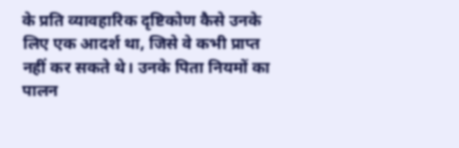के प्रति व्यावहारिक दृष्टिकोण कैसे उनके लिए एक आदर्श था, जिसे वे कभी प्राप्त नहीं कर सकते थे। उनके पिता नियमों का पालन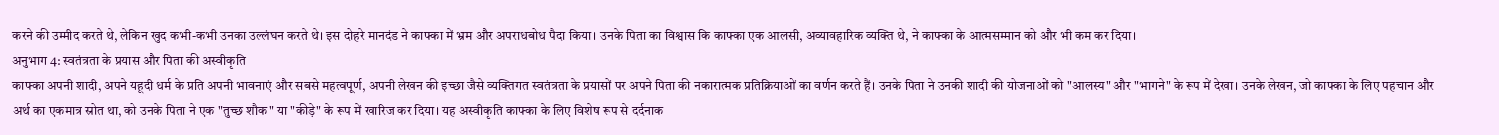करने की उम्मीद करते थे, लेकिन खुद कभी-कभी उनका उल्लंघन करते थे। इस दोहरे मानदंड ने काफ्का में भ्रम और अपराधबोध पैदा किया। उनके पिता का विश्वास कि काफ्का एक आलसी, अव्यावहारिक व्यक्ति थे, ने काफ्का के आत्मसम्मान को और भी कम कर दिया।
अनुभाग 4: स्वतंत्रता के प्रयास और पिता की अस्वीकृति
काफ्का अपनी शादी, अपने यहूदी धर्म के प्रति अपनी भावनाएं और सबसे महत्वपूर्ण, अपनी लेखन की इच्छा जैसे व्यक्तिगत स्वतंत्रता के प्रयासों पर अपने पिता की नकारात्मक प्रतिक्रियाओं का वर्णन करते हैं। उनके पिता ने उनकी शादी की योजनाओं को "आलस्य" और "भागने" के रूप में देखा। उनके लेखन, जो काफ्का के लिए पहचान और अर्थ का एकमात्र स्रोत था, को उनके पिता ने एक "तुच्छ शौक" या "कीड़े" के रूप में खारिज कर दिया। यह अस्वीकृति काफ्का के लिए विशेष रूप से दर्दनाक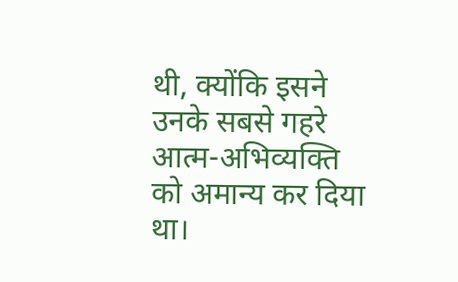थी, क्योंकि इसने उनके सबसे गहरे आत्म-अभिव्यक्ति को अमान्य कर दिया था।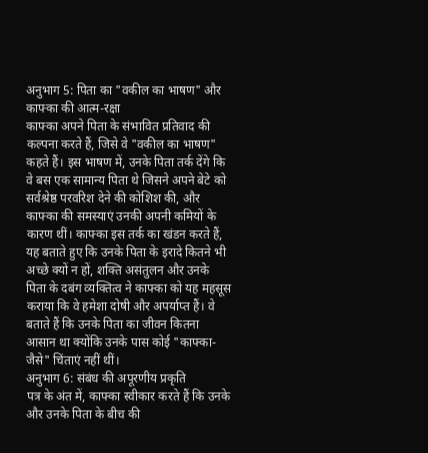अनुभाग 5: पिता का "वकील का भाषण" और काफ्का की आत्म-रक्षा
काफ्का अपने पिता के संभावित प्रतिवाद की कल्पना करते हैं, जिसे वे "वकील का भाषण" कहते हैं। इस भाषण में, उनके पिता तर्क देंगे कि वे बस एक सामान्य पिता थे जिसने अपने बेटे को सर्वश्रेष्ठ परवरिश देने की कोशिश की, और काफ्का की समस्याएं उनकी अपनी कमियों के कारण थीं। काफ्का इस तर्क का खंडन करते हैं, यह बताते हुए कि उनके पिता के इरादे कितने भी अच्छे क्यों न हों, शक्ति असंतुलन और उनके पिता के दबंग व्यक्तित्व ने काफ्का को यह महसूस कराया कि वे हमेशा दोषी और अपर्याप्त हैं। वे बताते हैं कि उनके पिता का जीवन कितना आसान था क्योंकि उनके पास कोई "काफ्का-जैसे" चिंताएं नहीं थीं।
अनुभाग 6: संबंध की अपूरणीय प्रकृति
पत्र के अंत में, काफ्का स्वीकार करते हैं कि उनके और उनके पिता के बीच की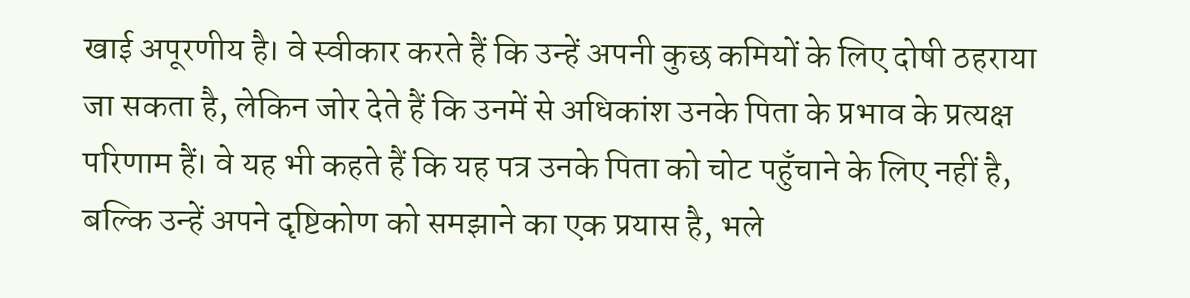खाई अपूरणीय है। वे स्वीकार करते हैं कि उन्हें अपनी कुछ कमियों के लिए दोषी ठहराया जा सकता है, लेकिन जोर देते हैं कि उनमें से अधिकांश उनके पिता के प्रभाव के प्रत्यक्ष परिणाम हैं। वे यह भी कहते हैं कि यह पत्र उनके पिता को चोट पहुँचाने के लिए नहीं है, बल्कि उन्हें अपने दृष्टिकोण को समझाने का एक प्रयास है, भले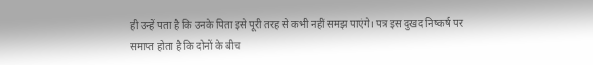ही उन्हें पता है कि उनके पिता इसे पूरी तरह से कभी नहीं समझ पाएंगे। पत्र इस दुखद निष्कर्ष पर समाप्त होता है कि दोनों के बीच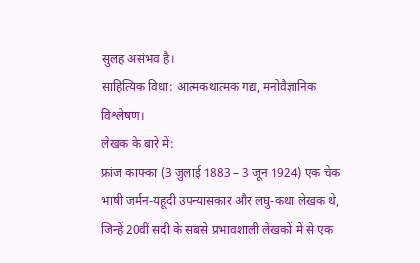सुलह असंभव है।
साहित्यिक विधा: आत्मकथात्मक गद्य, मनोवैज्ञानिक विश्लेषण।
लेखक के बारे में:
फ्रांज काफ्का (3 जुलाई 1883 – 3 जून 1924) एक चेक भाषी जर्मन-यहूदी उपन्यासकार और लघु-कथा लेखक थे, जिन्हें 20वीं सदी के सबसे प्रभावशाली लेखकों में से एक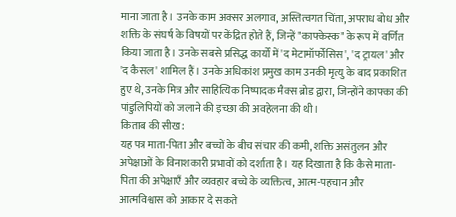माना जाता है। उनके काम अक्सर अलगाव, अस्तित्वगत चिंता, अपराध बोध और शक्ति के संघर्ष के विषयों पर केंद्रित होते हैं, जिन्हें "काफ्केस्क" के रूप में वर्णित किया जाता है। उनके सबसे प्रसिद्ध कार्यों में 'द मेटामॉर्फोसिस', 'द ट्रायल' और 'द कैसल' शामिल हैं। उनके अधिकांश प्रमुख काम उनकी मृत्यु के बाद प्रकाशित हुए थे, उनके मित्र और साहित्यिक निष्पादक मैक्स ब्रोड द्वारा, जिन्होंने काफ्का की पांडुलिपियों को जलाने की इच्छा की अवहेलना की थी।
किताब की सीख:
यह पत्र माता-पिता और बच्चों के बीच संचार की कमी, शक्ति असंतुलन और अपेक्षाओं के विनाशकारी प्रभावों को दर्शाता है। यह दिखाता है कि कैसे माता-पिता की अपेक्षाएँ और व्यवहार बच्चे के व्यक्तित्व, आत्म-पहचान और आत्मविश्वास को आकार दे सकते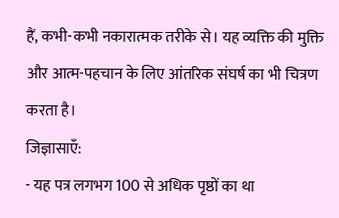हैं, कभी-कभी नकारात्मक तरीके से। यह व्यक्ति की मुक्ति और आत्म-पहचान के लिए आंतरिक संघर्ष का भी चित्रण करता है।
जिज्ञासाएँ:
- यह पत्र लगभग 100 से अधिक पृष्ठों का था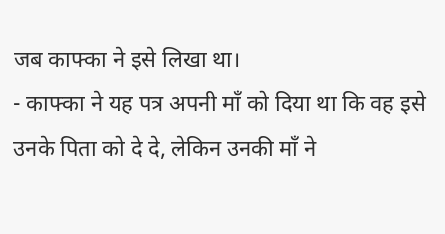जब काफ्का ने इसे लिखा था।
- काफ्का ने यह पत्र अपनी माँ को दिया था कि वह इसे उनके पिता को दे दे, लेकिन उनकी माँ ने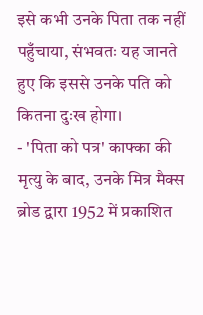इसे कभी उनके पिता तक नहीं पहुँचाया, संभवतः यह जानते हुए कि इससे उनके पति को कितना दुःख होगा।
- 'पिता को पत्र' काफ्का की मृत्यु के बाद, उनके मित्र मैक्स ब्रोड द्वारा 1952 में प्रकाशित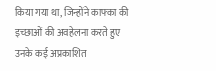किया गया था, जिन्होंने काफ्का की इच्छाओं की अवहेलना करते हुए उनके कई अप्रकाशित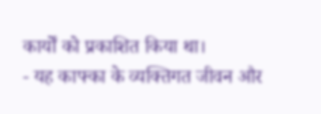कार्यों को प्रकाशित किया था।
- यह काफ्का के व्यक्तिगत जीवन और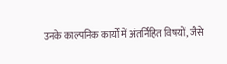उनके काल्पनिक कार्यों में अंतर्निहित विषयों, जैसे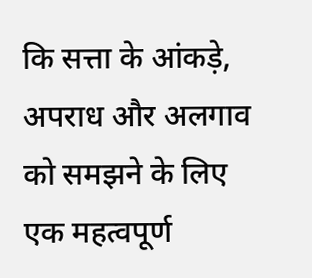कि सत्ता के आंकड़े, अपराध और अलगाव को समझने के लिए एक महत्वपूर्ण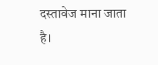दस्तावेज माना जाता है।